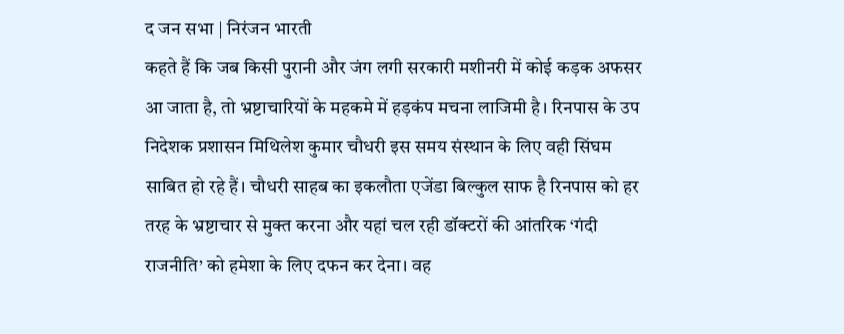द जन सभा | निरंजन भारती
कहते हैं कि जब किसी पुरानी और जंग लगी सरकारी मशीनरी में कोई कड़क अफसर आ जाता है, तो भ्रष्टाचारियों के महकमे में हड़कंप मचना लाजिमी है। रिनपास के उप निदेशक प्रशासन मिथिलेश कुमार चौधरी इस समय संस्थान के लिए वही सिंघम साबित हो रहे हैं। चौधरी साहब का इकलौता एजेंडा बिल्कुल साफ है रिनपास को हर तरह के भ्रष्टाचार से मुक्त करना और यहां चल रही डॉक्टरों की आंतरिक ‘गंदी राजनीति’ को हमेशा के लिए दफन कर देना। वह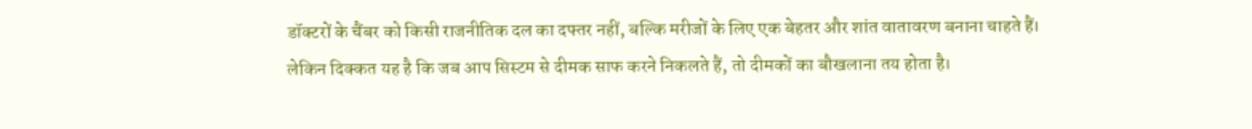डॉक्टरों के चैंबर को किसी राजनीतिक दल का दफ्तर नहीं, बल्कि मरीजों के लिए एक बेहतर और शांत वातावरण बनाना चाहते हैं। लेकिन दिक्कत यह है कि जब आप सिस्टम से दीमक साफ करने निकलते हैं, तो दीमकों का बौखलाना तय होता है।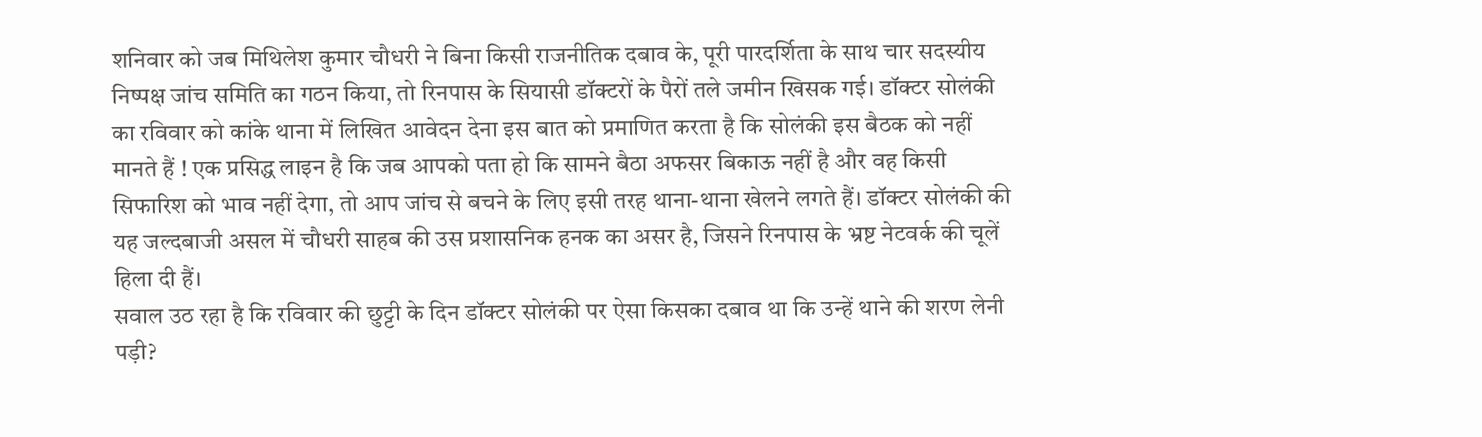शनिवार को जब मिथिलेश कुमार चौधरी ने बिना किसी राजनीतिक दबाव के, पूरी पारदर्शिता के साथ चार सदस्यीय निष्पक्ष जांच समिति का गठन किया, तो रिनपास के सियासी डॉक्टरों के पैरों तले जमीन खिसक गई। डॉक्टर सोलंकी का रविवार को कांके थाना में लिखित आवेदन देना इस बात को प्रमाणित करता है कि सोलंकी इस बैठक को नहीं मानते हैं ! एक प्रसिद्ध लाइन है कि जब आपको पता हो कि सामने बैठा अफसर बिकाऊ नहीं है और वह किसी सिफारिश को भाव नहीं देगा, तो आप जांच से बचने के लिए इसी तरह थाना-थाना खेलने लगते हैं। डॉक्टर सोलंकी की यह जल्दबाजी असल में चौधरी साहब की उस प्रशासनिक हनक का असर है, जिसने रिनपास के भ्रष्ट नेटवर्क की चूलें हिला दी हैं।
सवाल उठ रहा है कि रविवार की छुट्टी के दिन डॉक्टर सोलंकी पर ऐसा किसका दबाव था कि उन्हें थाने की शरण लेनी पड़ी?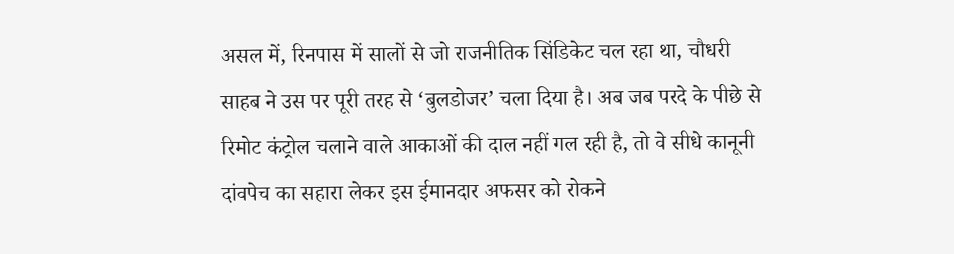असल में, रिनपास में सालों से जो राजनीतिक सिंडिकेट चल रहा था, चौधरी साहब ने उस पर पूरी तरह से ‘बुलडोजर’ चला दिया है। अब जब परदे के पीछे से रिमोट कंट्रोल चलाने वाले आकाओं की दाल नहीं गल रही है, तो वे सीधे कानूनी दांवपेच का सहारा लेकर इस ईमानदार अफसर को रोकने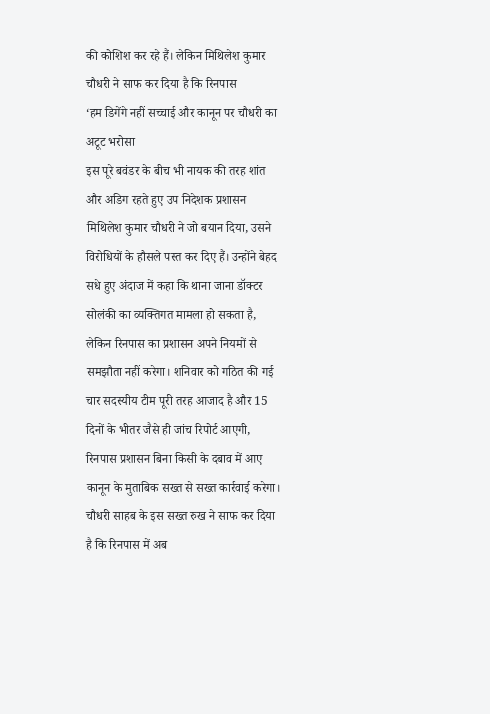की कोशिश कर रहे हैं। लेकिन मिथिलेश कुमार चौधरी ने साफ कर दिया है कि रिनपास
‘हम डिगेंगे नहीं सच्चाई और कानून पर चौधरी का अटूट भरोसा
इस पूरे बवंडर के बीच भी नायक की तरह शांत और अडिग रहते हुए उप निदेशक प्रशासन मिथिलेश कुमार चौधरी ने जो बयान दिया, उसने विरोधियों के हौसले पस्त कर दिए हैं। उन्होंने बेहद सधे हुए अंदाज में कहा कि थाना जाना डॉक्टर सोलंकी का व्यक्तिगत मामला हो सकता है, लेकिन रिनपास का प्रशासन अपने नियमों से समझौता नहीं करेगा। शनिवार को गठित की गई चार सदस्यीय टीम पूरी तरह आजाद है और 15 दिनों के भीतर जैसे ही जांच रिपोर्ट आएगी, रिनपास प्रशासन बिना किसी के दबाव में आए कानून के मुताबिक सख्त से सख्त कार्रवाई करेगा। चौधरी साहब के इस सख्त रुख ने साफ कर दिया है कि रिनपास में अब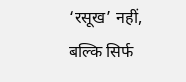‘रसूख’ नहीं, बल्कि सिर्फ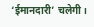‘ईमानदारी’ चलेगी।